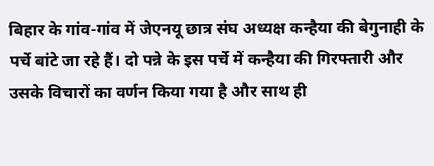बिहार के गांव-गांव में जेएनयू छात्र संघ अध्यक्ष कन्हैया की बेगुनाही के पर्चे बांटे जा रहे हैं। दो पन्ने के इस पर्चे में कन्हैया की गिरफ्तारी और उसके विचारों का वर्णन किया गया है और साथ ही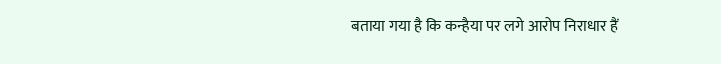बताया गया है कि कन्हैया पर लगे आरोप निराधार हैं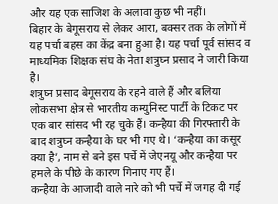और यह एक साजिश के अलावा कुछ भी नहीं।
बिहार के बेगूसराय से लेकर आरा, बक्सर तक के लोगों में यह पर्चा बहस का केंद्र बना हुआ है। यह पर्चा पूर्व सांसद व माध्यमिक शिक्षक संघ के नेता शत्रुघ्न प्रसाद ने जारी किया है।
शत्रुघ्न प्रसाद बेगूसराय के रहने वाले हैं और बलिया लोकसभा क्षेत्र से भारतीय कम्युनिस्ट पार्टी के टिकट पर एक बार सांसद भी रह चुके हैं। कन्हैया की गिरफ्तारी के बाद शत्रुघ्न कन्हैया के घर भी गए थे। ‘कन्हैया का कसूर क्या है’, नाम से बने इस पर्चे में जेएनयू और कन्हैया पर हमले के पीछे के कारण गिनाए गए हैं।
कन्हैया के आजादी वाले नारे को भी पर्चे में जगह दी गई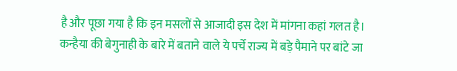है और पूछा गया है कि इन मसलों से आजादी इस देश में मांगना कहां गलत है। कन्हैया की बेगुनाही के बारे में बताने वाले ये पर्चे राज्य में बड़े पैमाने पर बांटे जा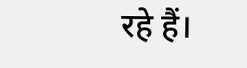रहे हैं।